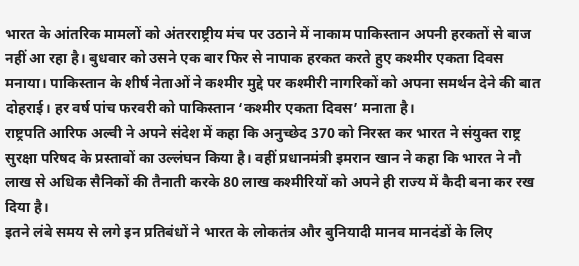भारत के आंतरिक मामलों को अंतरराष्ट्रीय मंच पर उठाने में नाकाम पाकिस्तान अपनी हरकतों से बाज नहीं आ रहा है। बुधवार को उसने एक बार फिर से नापाक हरकत करते हुए कश्मीर एकता दिवस मनाया। पाकिस्तान के शीर्ष नेताओं ने कश्मीर मुद्दे पर कश्मीरी नागरिकों को अपना समर्थन देने की बात दोहराई। हर वर्ष पांच फरवरी को पाकिस्तान ‘कश्मीर एकता दिवस’ मनाता है।
राष्ट्रपति आरिफ अल्वी ने अपने संदेश में कहा कि अनुच्छेद 370 को निरस्त कर भारत ने संयुक्त राष्ट्र सुरक्षा परिषद के प्रस्तावों का उल्लंघन किया है। वहीं प्रधानमंत्री इमरान खान ने कहा कि भारत ने नौ लाख से अधिक सैनिकों की तैनाती करके 80 लाख कश्मीरियों को अपने ही राज्य में कैदी बना कर रख दिया है।
इतने लंबे समय से लगे इन प्रतिबंधों ने भारत के लोकतंत्र और बुनियादी मानव मानदंडों के लिए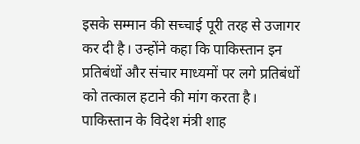इसके सम्मान की सच्चाई पूरी तरह से उजागर कर दी है। उन्होंने कहा कि पाकिस्तान इन प्रतिबंधों और संचार माध्यमों पर लगे प्रतिबंधों को तत्काल हटाने की मांग करता है।
पाकिस्तान के विदेश मंत्री शाह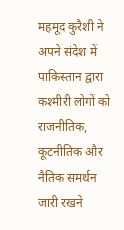महमूद कुरैशी ने अपने संदेश में पाकिस्तान द्वारा कश्मीरी लोगों को राजनीतिक, कूटनीतिक और नैतिक समर्थन जारी रखने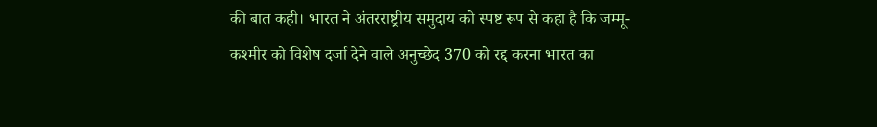की बात कही। भारत ने अंतरराष्ट्रीय समुदाय को स्पष्ट रूप से कहा है कि जम्मू-कश्मीर को विशेष दर्जा देने वाले अनुच्छेद 370 को रद्द करना भारत का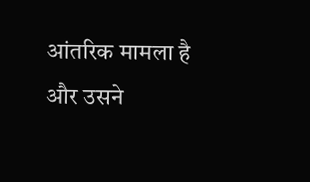आंतरिक मामला है और उसने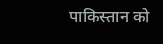पाकिस्तान को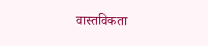वास्तविकता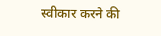स्वीकार करने की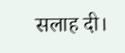सलाह दी।